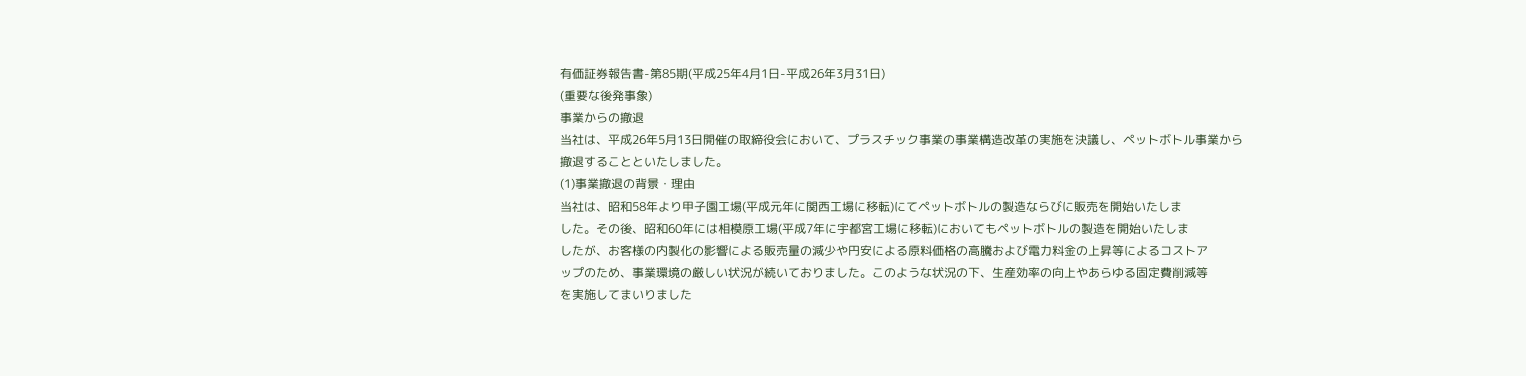有価証券報告書-第85期(平成25年4月1日-平成26年3月31日)
(重要な後発事象)
事業からの撤退
当社は、平成26年5月13日開催の取締役会において、プラスチック事業の事業構造改革の実施を決議し、ペットボトル事業から撤退することといたしました。
(1)事業撤退の背景・理由
当社は、昭和58年より甲子園工場(平成元年に関西工場に移転)にてペットボトルの製造ならびに販売を開始いたしま
した。その後、昭和60年には相模原工場(平成7年に宇都宮工場に移転)においてもペットボトルの製造を開始いたしま
したが、お客様の内製化の影響による販売量の減少や円安による原料価格の高騰および電力料金の上昇等によるコストア
ップのため、事業環境の厳しい状況が続いておりました。このような状況の下、生産効率の向上やあらゆる固定費削減等
を実施してまいりました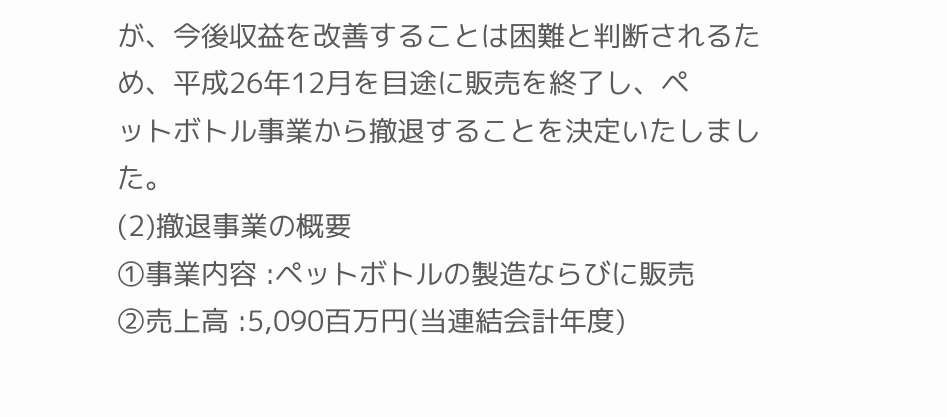が、今後収益を改善することは困難と判断されるため、平成26年12月を目途に販売を終了し、ペ
ットボトル事業から撤退することを決定いたしました。
(2)撤退事業の概要
①事業内容 :ペットボトルの製造ならびに販売
②売上高 :5,090百万円(当連結会計年度)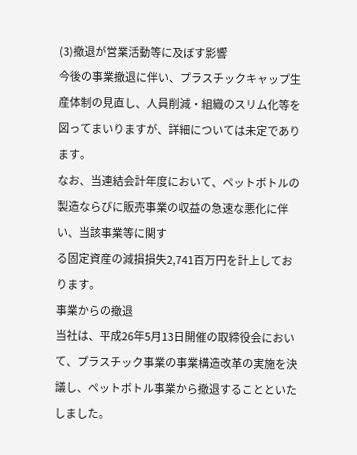(3)撤退が営業活動等に及ぼす影響
今後の事業撤退に伴い、プラスチックキャップ生産体制の見直し、人員削減・組織のスリム化等を図ってまいりますが、詳細については未定であります。
なお、当連結会計年度において、ペットボトルの製造ならびに販売事業の収益の急速な悪化に伴い、当該事業等に関す
る固定資産の減損損失2,741百万円を計上しております。
事業からの撤退
当社は、平成26年5月13日開催の取締役会において、プラスチック事業の事業構造改革の実施を決議し、ペットボトル事業から撤退することといたしました。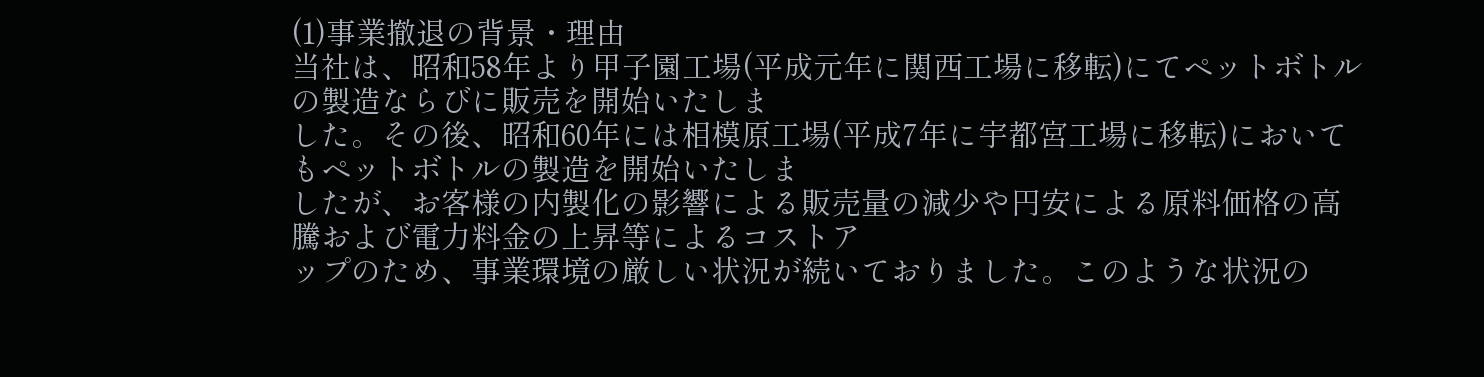(1)事業撤退の背景・理由
当社は、昭和58年より甲子園工場(平成元年に関西工場に移転)にてペットボトルの製造ならびに販売を開始いたしま
した。その後、昭和60年には相模原工場(平成7年に宇都宮工場に移転)においてもペットボトルの製造を開始いたしま
したが、お客様の内製化の影響による販売量の減少や円安による原料価格の高騰および電力料金の上昇等によるコストア
ップのため、事業環境の厳しい状況が続いておりました。このような状況の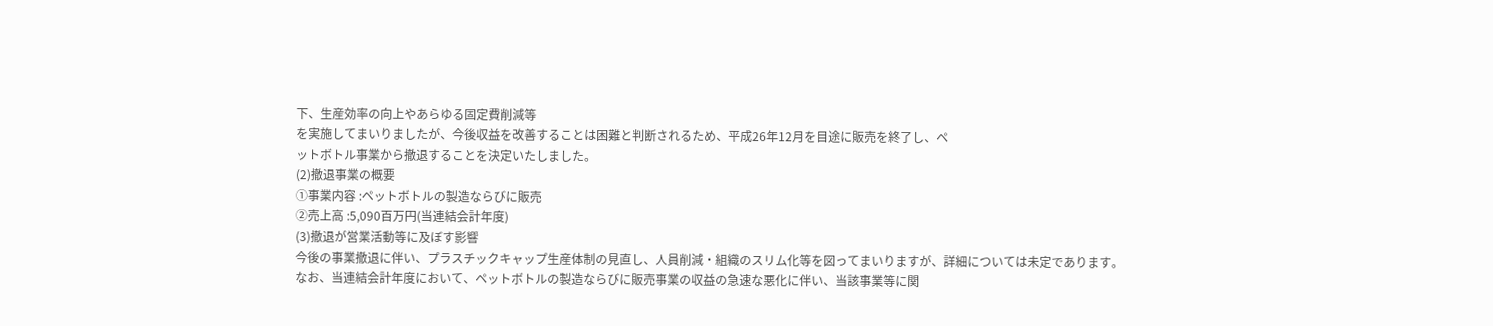下、生産効率の向上やあらゆる固定費削減等
を実施してまいりましたが、今後収益を改善することは困難と判断されるため、平成26年12月を目途に販売を終了し、ペ
ットボトル事業から撤退することを決定いたしました。
(2)撤退事業の概要
①事業内容 :ペットボトルの製造ならびに販売
②売上高 :5,090百万円(当連結会計年度)
(3)撤退が営業活動等に及ぼす影響
今後の事業撤退に伴い、プラスチックキャップ生産体制の見直し、人員削減・組織のスリム化等を図ってまいりますが、詳細については未定であります。
なお、当連結会計年度において、ペットボトルの製造ならびに販売事業の収益の急速な悪化に伴い、当該事業等に関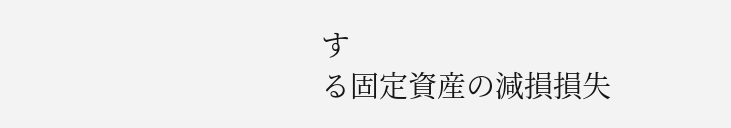す
る固定資産の減損損失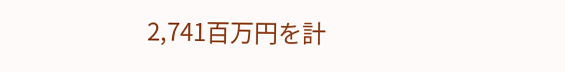2,741百万円を計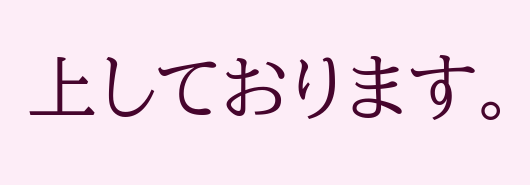上しております。